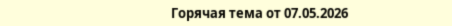Горячая тема от 07.05.2026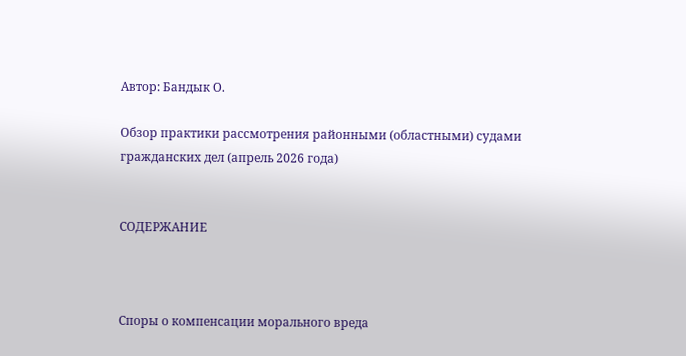Автор: Бандык О.

Обзор практики рассмотрения районными (областными) судами гражданских дел (апрель 2026 года)


СОДЕРЖАНИЕ



Споры о компенсации морального вреда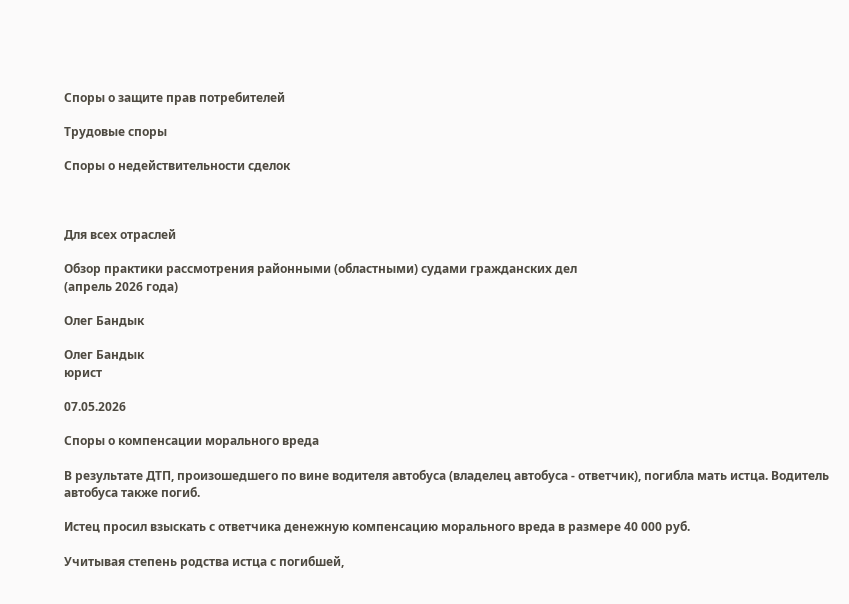Споры о защите прав потребителей

Трудовые споры

Споры о недействительности сделок



Для всех отраслей

Обзор практики рассмотрения районными (областными) судами гражданских дел
(апрель 2026 года)

Олег Бандык

Олег Бандык
юрист

07.05.2026

Споры о компенсации морального вреда

В результате ДТП, произошедшего по вине водителя автобуса (владелец автобуса - ответчик), погибла мать истца. Водитель автобуса также погиб.

Истец просил взыскать с ответчика денежную компенсацию морального вреда в размере 40 000 руб.

Учитывая степень родства истца с погибшей,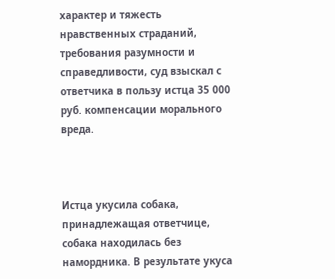характер и тяжесть нравственных страданий, требования разумности и справедливости, суд взыскал с ответчика в пользу истца 35 000 руб. компенсации морального вреда.



Истца укусила собака, принадлежащая ответчице, собака находилась без намордника. В результате укуса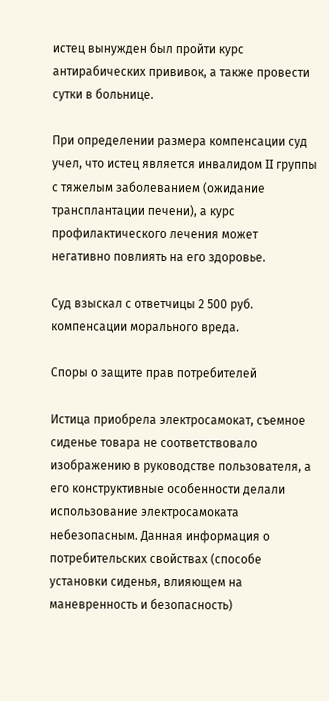истец вынужден был пройти курс антирабических прививок, а также провести сутки в больнице.

При определении размера компенсации суд учел, что истец является инвалидом II группы с тяжелым заболеванием (ожидание трансплантации печени), а курс профилактического лечения может негативно повлиять на его здоровье.

Суд взыскал с ответчицы 2 500 руб. компенсации морального вреда.

Споры о защите прав потребителей

Истица приобрела электросамокат, съемное сиденье товара не соответствовало изображению в руководстве пользователя, а его конструктивные особенности делали использование электросамоката небезопасным. Данная информация о потребительских свойствах (способе установки сиденья, влияющем на маневренность и безопасность)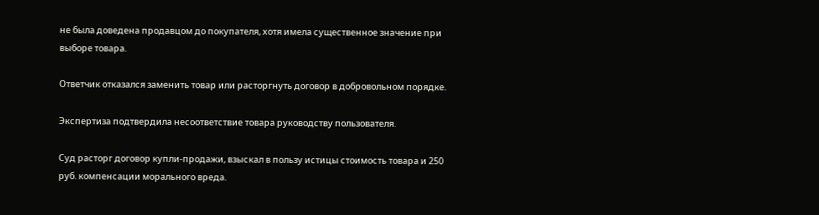не была доведена продавцом до покупателя, хотя имела существенное значение при выборе товара.

Ответчик отказался заменить товар или расторгнуть договор в добровольном порядке.

Экспертиза подтвердила несоответствие товара руководству пользователя.

Суд расторг договор купли-продажи, взыскал в пользу истицы стоимость товара и 250 руб. компенсации морального вреда.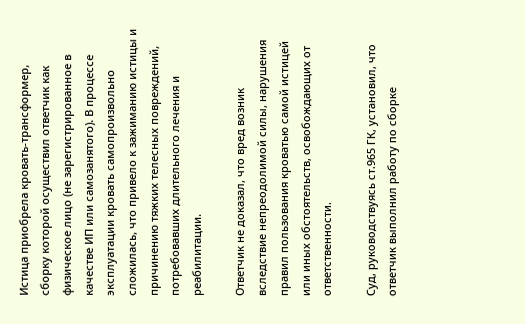Истица приобрела кровать-трансформер, сборку которой осуществил ответчик как физическое лицо (не зарегистрированное в качестве ИП или самозанятого). В процессе эксплуатации кровать самопроизвольно сложилась, что привело к зажиманию истицы и причинению тяжких телесных повреждений, потребовавших длительного лечения и реабилитации.

Ответчик не доказал, что вред возник вследствие непреодолимой силы, нарушения правил пользования кроватью самой истицей или иных обстоятельств, освобождающих от ответственности.

Суд, руководствуясь ст.965 ГК, установил, что ответчик выполнил работу по сборке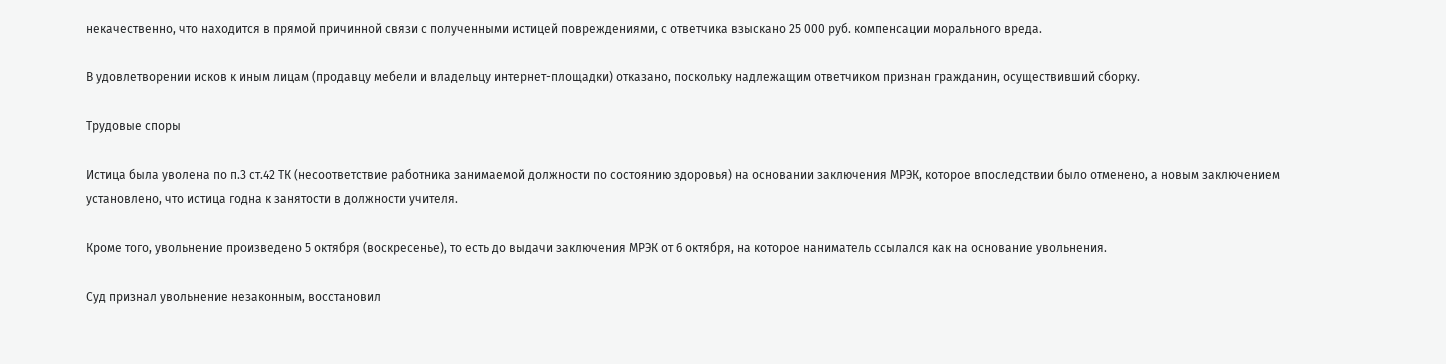некачественно, что находится в прямой причинной связи с полученными истицей повреждениями, с ответчика взыскано 25 000 руб. компенсации морального вреда.

В удовлетворении исков к иным лицам (продавцу мебели и владельцу интернет-площадки) отказано, поскольку надлежащим ответчиком признан гражданин, осуществивший сборку.

Трудовые споры

Истица была уволена по п.3 ст.42 ТК (несоответствие работника занимаемой должности по состоянию здоровья) на основании заключения МРЭК, которое впоследствии было отменено, а новым заключением установлено, что истица годна к занятости в должности учителя.

Кроме того, увольнение произведено 5 октября (воскресенье), то есть до выдачи заключения МРЭК от 6 октября, на которое наниматель ссылался как на основание увольнения.

Суд признал увольнение незаконным, восстановил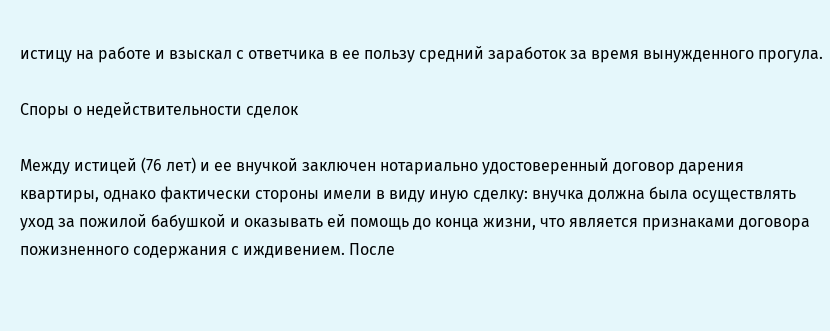истицу на работе и взыскал с ответчика в ее пользу средний заработок за время вынужденного прогула.

Споры о недействительности сделок

Между истицей (76 лет) и ее внучкой заключен нотариально удостоверенный договор дарения квартиры, однако фактически стороны имели в виду иную сделку: внучка должна была осуществлять уход за пожилой бабушкой и оказывать ей помощь до конца жизни, что является признаками договора пожизненного содержания с иждивением. После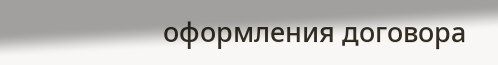оформления договора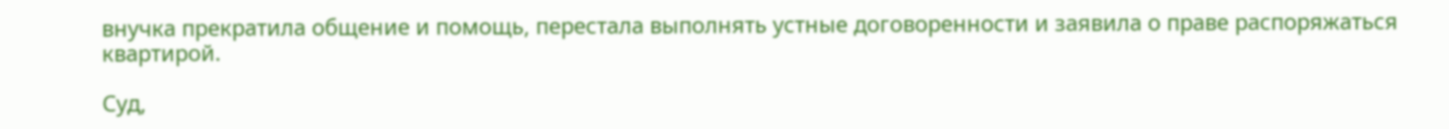внучка прекратила общение и помощь, перестала выполнять устные договоренности и заявила о праве распоряжаться квартирой.

Суд,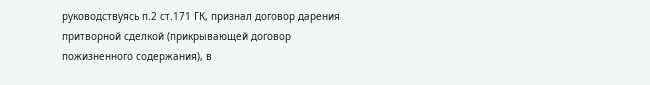руководствуясь п.2 ст.171 ГК, признал договор дарения притворной сделкой (прикрывающей договор пожизненного содержания), в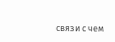связи с чем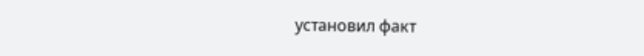установил факт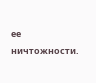ее ничтожности.